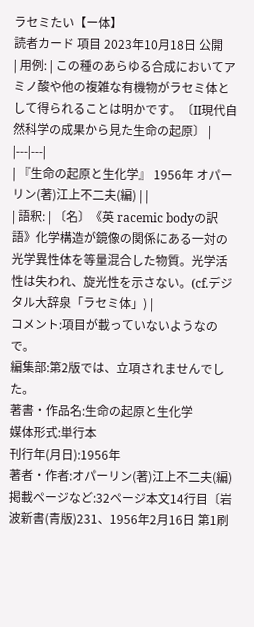ラセミたい【ー体】
読者カード 項目 2023年10月18日 公開
| 用例: | この種のあらゆる合成においてアミノ酸や他の複雑な有機物がラセミ体として得られることは明かです。〔II現代自然科学の成果から見た生命の起原〕 |
|---|---|
| 『生命の起原と生化学』 1956年 オパーリン(著)江上不二夫(編) | |
| 語釈: | 〔名〕《英 racemic bodyの訳語》化学構造が鏡像の関係にある一対の光学異性体を等量混合した物質。光学活性は失われ、旋光性を示さない。(cf.デジタル大辞泉「ラセミ体」) |
コメント:項目が載っていないようなので。
編集部:第2版では、立項されませんでした。
著書・作品名:生命の起原と生化学
媒体形式:単行本
刊行年(月日):1956年
著者・作者:オパーリン(著)江上不二夫(編)
掲載ページなど:32ページ本文14行目〔岩波新書(青版)231、1956年2月16日 第1刷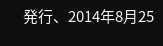発行、2014年8月25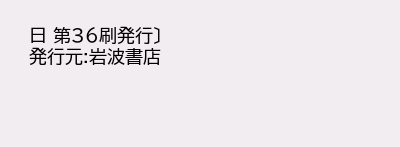日 第36刷発行〕
発行元:岩波書店